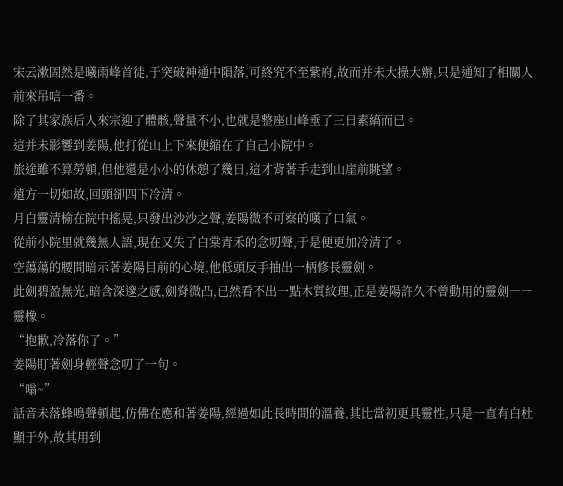宋云漱固然是曦雨峰首徒,于突破神通中隕落,可終究不至紫府,故而并未大操大辦,只是通知了相關人前來吊唁一番。
除了其家族后人來宗迎了體骸,聲量不小,也就是整座山峰垂了三日素縞而已。
這并未影響到姜陽,他打從山上下來便縮在了自己小院中。
旅途雖不算勞頓,但他還是小小的休憩了幾日,這才背著手走到山崖前眺望。
遠方一切如故,回頭卻四下冷清。
月白靈清榆在院中搖晃,只發出沙沙之聲,姜陽微不可察的嘆了口氣。
從前小院里就幾無人語,現在又失了白棠青禾的念叨聲,于是便更加冷清了。
空蕩蕩的腰間暗示著姜陽目前的心境,他低頭反手抽出一柄修長靈劍。
此劍碧盈無光,暗含深邃之感,劍脊微凸,已然看不出一點木質紋理,正是姜陽許久不曾動用的靈劍――靈橡。
“抱歉,冷落你了。”
姜陽盯著劍身輕聲念叨了一句。
“嗡~”
話音未落蜂鳴聲頓起,仿佛在應和著姜陽,經過如此長時間的溫養,其比當初更具靈性,只是一直有白杜顯于外,故其用到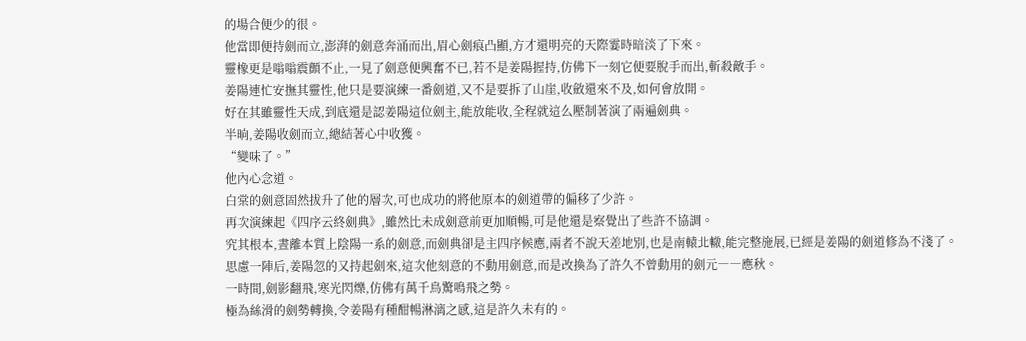的場合便少的很。
他當即便持劍而立,澎湃的劍意奔涌而出,眉心劍痕凸顯,方才還明亮的天際霎時暗淡了下來。
靈橡更是嗡嗡震顫不止,一見了劍意便興奮不已,若不是姜陽握持,仿佛下一刻它便要脫手而出,斬殺敵手。
姜陽連忙安撫其靈性,他只是要演練一番劍道,又不是要拆了山崖,收斂還來不及,如何會放開。
好在其雖靈性天成,到底還是認姜陽這位劍主,能放能收,全程就這么壓制著演了兩遍劍典。
半晌,姜陽收劍而立,總結著心中收獲。
“變味了。”
他內心念道。
白棠的劍意固然拔升了他的層次,可也成功的將他原本的劍道帶的偏移了少許。
再次演練起《四序云終劍典》,雖然比未成劍意前更加順暢,可是他還是察覺出了些許不協調。
究其根本,晝離本質上陰陽一系的劍意,而劍典卻是主四序候應,兩者不說天差地別,也是南轅北轍,能完整施展,已經是姜陽的劍道修為不淺了。
思慮一陣后,姜陽忽的又持起劍來,這次他刻意的不動用劍意,而是改換為了許久不曾動用的劍元――應秋。
一時間,劍影翻飛,寒光閃爍,仿佛有萬千鳥驚鳴飛之勢。
極為絲滑的劍勢轉換,令姜陽有種酣暢淋漓之感,這是許久未有的。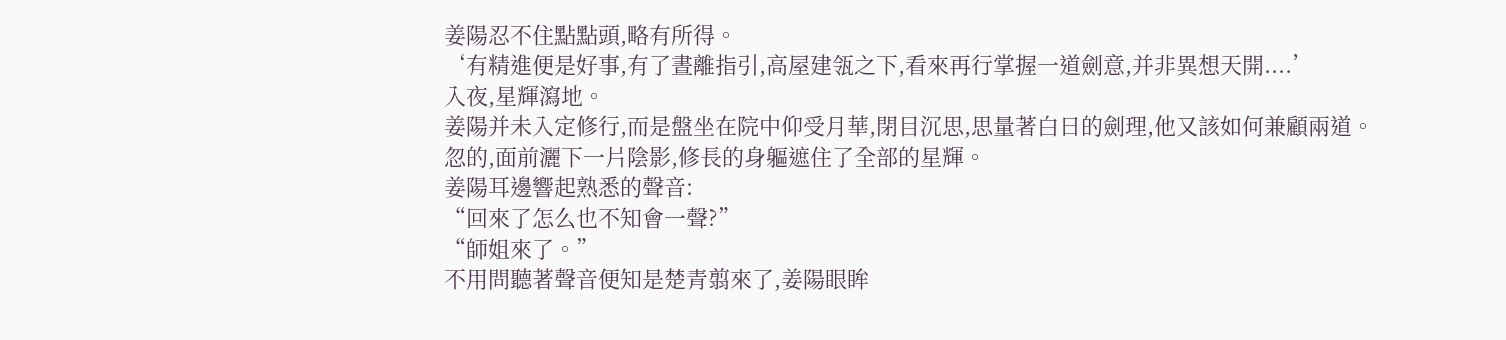姜陽忍不住點點頭,略有所得。
‘有精進便是好事,有了晝離指引,高屋建瓴之下,看來再行掌握一道劍意,并非異想天開....’
入夜,星輝瀉地。
姜陽并未入定修行,而是盤坐在院中仰受月華,閉目沉思,思量著白日的劍理,他又該如何兼顧兩道。
忽的,面前灑下一片陰影,修長的身軀遮住了全部的星輝。
姜陽耳邊響起熟悉的聲音:
“回來了怎么也不知會一聲?”
“師姐來了。”
不用問聽著聲音便知是楚青翦來了,姜陽眼眸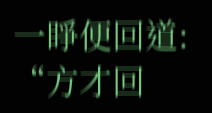一睜便回道:
“方才回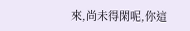來,尚未得閑呢,你這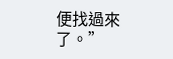便找過來了。”